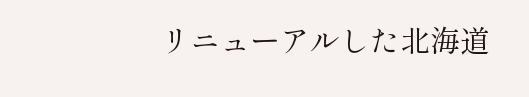リニューアルした北海道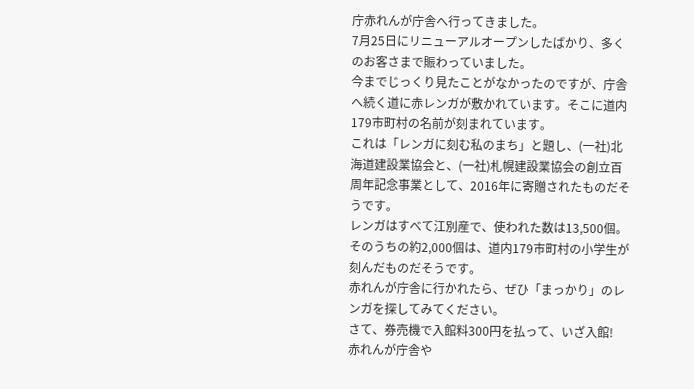庁赤れんが庁舎へ行ってきました。
7月25日にリニューアルオープンしたばかり、多くのお客さまで賑わっていました。
今までじっくり見たことがなかったのですが、庁舎へ続く道に赤レンガが敷かれています。そこに道内179市町村の名前が刻まれています。
これは「レンガに刻む私のまち」と題し、(一社)北海道建設業協会と、(一社)札幌建設業協会の創立百周年記念事業として、2016年に寄贈されたものだそうです。
レンガはすべて江別産で、使われた数は13,500個。
そのうちの約2,000個は、道内179市町村の小学生が刻んだものだそうです。
赤れんが庁舎に行かれたら、ぜひ「まっかり」のレンガを探してみてください。
さて、券売機で入館料300円を払って、いざ入館!
赤れんが庁舎や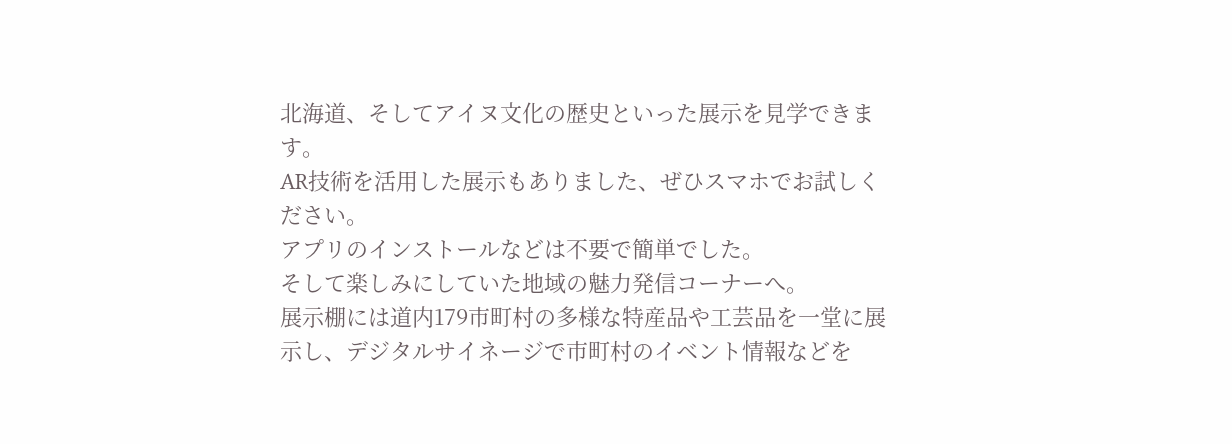北海道、そしてアイヌ文化の歴史といった展示を見学できます。
AR技術を活用した展示もありました、ぜひスマホでお試しください。
アプリのインストールなどは不要で簡単でした。
そして楽しみにしていた地域の魅力発信コーナーへ。
展示棚には道内179市町村の多様な特産品や工芸品を一堂に展示し、デジタルサイネージで市町村のイベント情報などを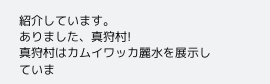紹介しています。
ありました、真狩村!
真狩村はカムイワッカ麗水を展示していま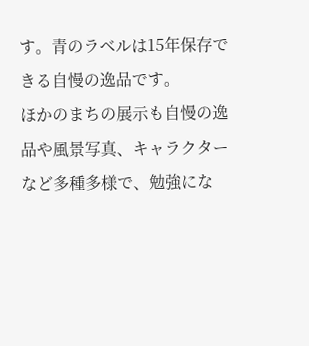す。青のラベルは15年保存できる自慢の逸品です。
ほかのまちの展示も自慢の逸品や風景写真、キャラクターなど多種多様で、勉強にな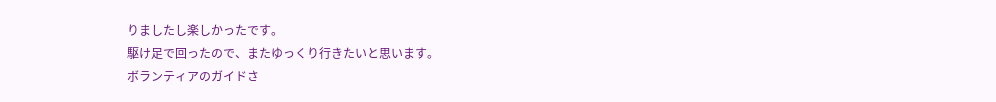りましたし楽しかったです。
駆け足で回ったので、またゆっくり行きたいと思います。
ボランティアのガイドさ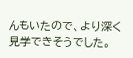んもいたので、より深く見学できそうでした。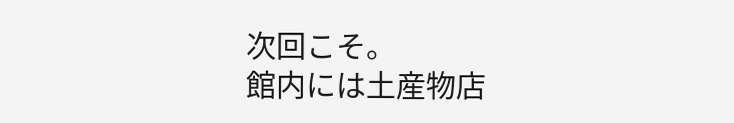次回こそ。
館内には土産物店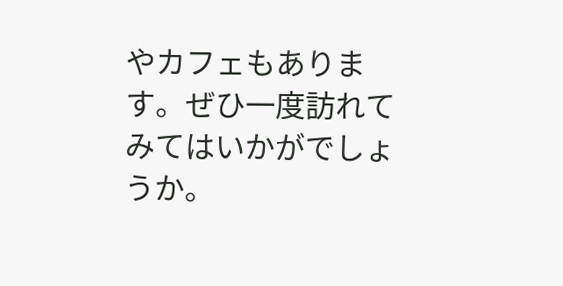やカフェもあります。ぜひ一度訪れてみてはいかがでしょうか。